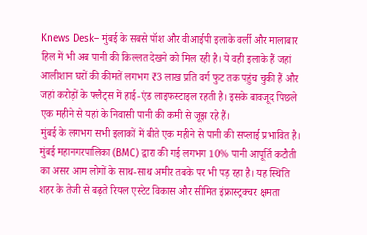Knews Desk– मुंबई के सबसे पॉश और वीआईपी इलाके वर्ली और मालाबार हिल में भी अब पानी की किल्लत देखने को मिल रही है। ये वही इलाके हैं जहां आलीशान घरों की कीमतें लगभग ₹3 लाख प्रति वर्ग फुट तक पहुंच चुकी हैं और जहां करोड़ों के फ्लैट्स में हाई-एंड लाइफस्टाइल रहती है। इसके बावजूद पिछले एक महीने से यहां के निवासी पानी की कमी से जूझ रहे हैं।
मुंबई के लगभग सभी इलाकों में बीते एक महीने से पानी की सप्लाई प्रभावित है। मुंबई महानगरपालिका (BMC) द्वारा की गई लगभग 10% पानी आपूर्ति कटौती का असर आम लोगों के साथ-साथ अमीर तबके पर भी पड़ रहा है। यह स्थिति शहर के तेजी से बढ़ते रियल एस्टेट विकास और सीमित इंफ्रास्ट्रक्चर क्षमता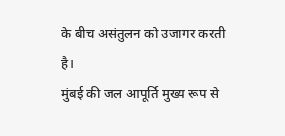के बीच असंतुलन को उजागर करती है।
मुंबई की जल आपूर्ति मुख्य रूप से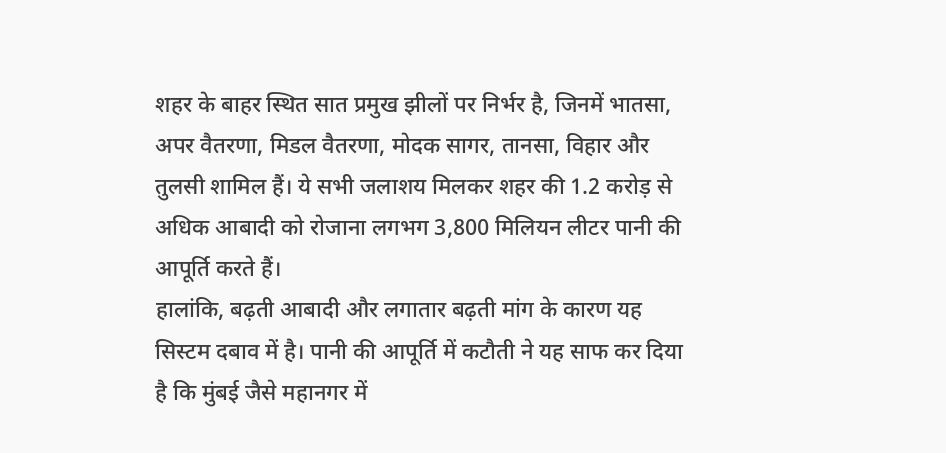शहर के बाहर स्थित सात प्रमुख झीलों पर निर्भर है, जिनमें भातसा, अपर वैतरणा, मिडल वैतरणा, मोदक सागर, तानसा, विहार और तुलसी शामिल हैं। ये सभी जलाशय मिलकर शहर की 1.2 करोड़ से अधिक आबादी को रोजाना लगभग 3,800 मिलियन लीटर पानी की आपूर्ति करते हैं।
हालांकि, बढ़ती आबादी और लगातार बढ़ती मांग के कारण यह सिस्टम दबाव में है। पानी की आपूर्ति में कटौती ने यह साफ कर दिया है कि मुंबई जैसे महानगर में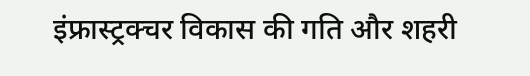इंफ्रास्ट्रक्चर विकास की गति और शहरी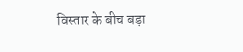विस्तार के बीच बड़ा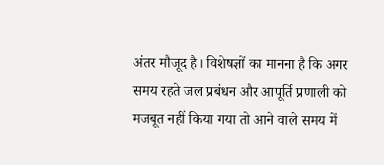अंतर मौजूद है। विशेषज्ञों का मानना है कि अगर समय रहते जल प्रबंधन और आपूर्ति प्रणाली को मजबूत नहीं किया गया तो आने वाले समय में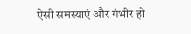ऐसी समस्याएं और गंभीर हो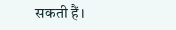सकती हैं।